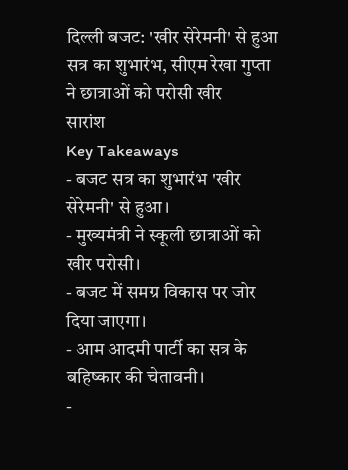दिल्ली बजट: 'खीर सेरेमनी' से हुआ सत्र का शुभारंभ, सीएम रेखा गुप्ता ने छात्राओं को परोसी खीर
सारांश
Key Takeaways
- बजट सत्र का शुभारंभ 'खीर सेरेमनी' से हुआ।
- मुख्यमंत्री ने स्कूली छात्राओं को खीर परोसी।
- बजट में समग्र विकास पर जोर दिया जाएगा।
- आम आदमी पार्टी का सत्र के बहिष्कार की चेतावनी।
-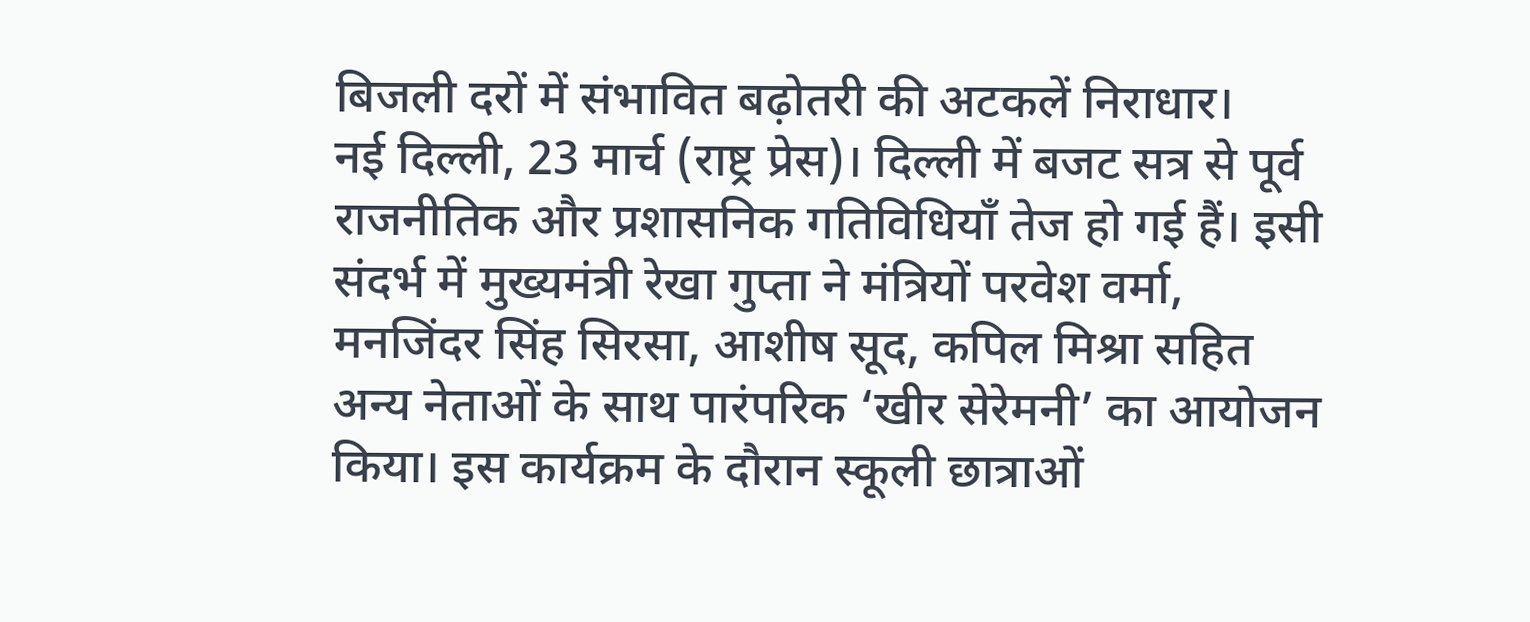बिजली दरों में संभावित बढ़ोतरी की अटकलें निराधार।
नई दिल्ली, 23 मार्च (राष्ट्र प्रेस)। दिल्ली में बजट सत्र से पूर्व राजनीतिक और प्रशासनिक गतिविधियाँ तेज हो गई हैं। इसी संदर्भ में मुख्यमंत्री रेखा गुप्ता ने मंत्रियों परवेश वर्मा, मनजिंदर सिंह सिरसा, आशीष सूद, कपिल मिश्रा सहित अन्य नेताओं के साथ पारंपरिक ‘खीर सेरेमनी’ का आयोजन किया। इस कार्यक्रम के दौरान स्कूली छात्राओं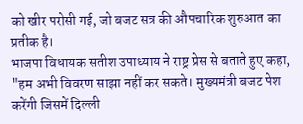को खीर परोसी गई, जो बजट सत्र की औपचारिक शुरुआत का प्रतीक है।
भाजपा विधायक सतीश उपाध्याय ने राष्ट्र प्रेस से बताते हुए कहा, "हम अभी विवरण साझा नहीं कर सकते। मुख्यमंत्री बजट पेश करेंगी जिसमें दिल्ली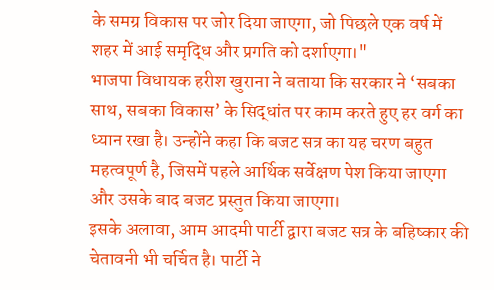के समग्र विकास पर जोर दिया जाएगा, जो पिछले एक वर्ष में शहर में आई समृद्धि और प्रगति को दर्शाएगा।"
भाजपा विधायक हरीश खुराना ने बताया कि सरकार ने ‘सबका साथ, सबका विकास’ के सिद्धांत पर काम करते हुए हर वर्ग का ध्यान रखा है। उन्होंने कहा कि बजट सत्र का यह चरण बहुत महत्वपूर्ण है, जिसमें पहले आर्थिक सर्वेक्षण पेश किया जाएगा और उसके बाद बजट प्रस्तुत किया जाएगा।
इसके अलावा, आम आदमी पार्टी द्वारा बजट सत्र के बहिष्कार की चेतावनी भी चर्चित है। पार्टी ने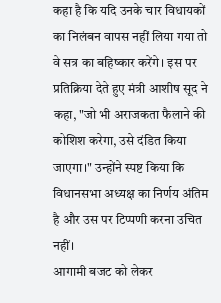कहा है कि यदि उनके चार विधायकों का निलंबन वापस नहीं लिया गया तो वे सत्र का बहिष्कार करेंगे। इस पर प्रतिक्रिया देते हुए मंत्री आशीष सूद ने कहा, "जो भी अराजकता फैलाने की कोशिश करेगा, उसे दंडित किया जाएगा।" उन्होंने स्पष्ट किया कि विधानसभा अध्यक्ष का निर्णय अंतिम है और उस पर टिप्पणी करना उचित नहीं।
आगामी बजट को लेकर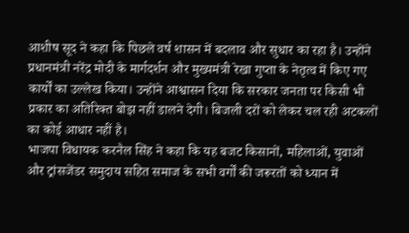आशीष सूद ने कहा कि पिछले वर्ष शासन में बदलाव और सुधार का रहा है। उन्होंने प्रधानमंत्री नरेंद्र मोदी के मार्गदर्शन और मुख्यमंत्री रेखा गुप्ता के नेतृत्व में किए गए कार्यों का उल्लेख किया। उन्होंने आश्वासन दिया कि सरकार जनता पर किसी भी प्रकार का अतिरिक्त बोझ नहीं डालने देगी। बिजली दरों को लेकर चल रही अटकलों का कोई आधार नहीं है।
भाजपा विधायक करनैल सिंह ने कहा कि यह बजट किसानों, महिलाओं, युवाओं और ट्रांसजेंडर समुदाय सहित समाज के सभी वर्गों की जरूरतों को ध्यान में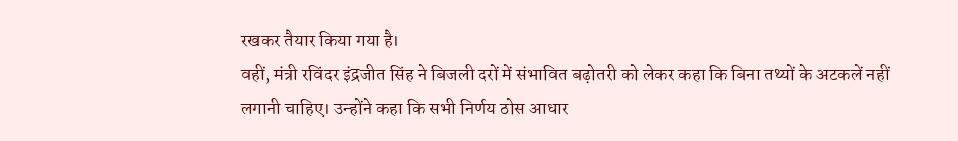रखकर तैयार किया गया है।
वहीं, मंत्री रविंदर इंद्रजीत सिंह ने बिजली दरों में संभावित बढ़ोतरी को लेकर कहा कि बिना तथ्यों के अटकलें नहीं लगानी चाहिए। उन्होंने कहा कि सभी निर्णय ठोस आधार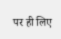पर ही लिए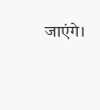जाएंगे।